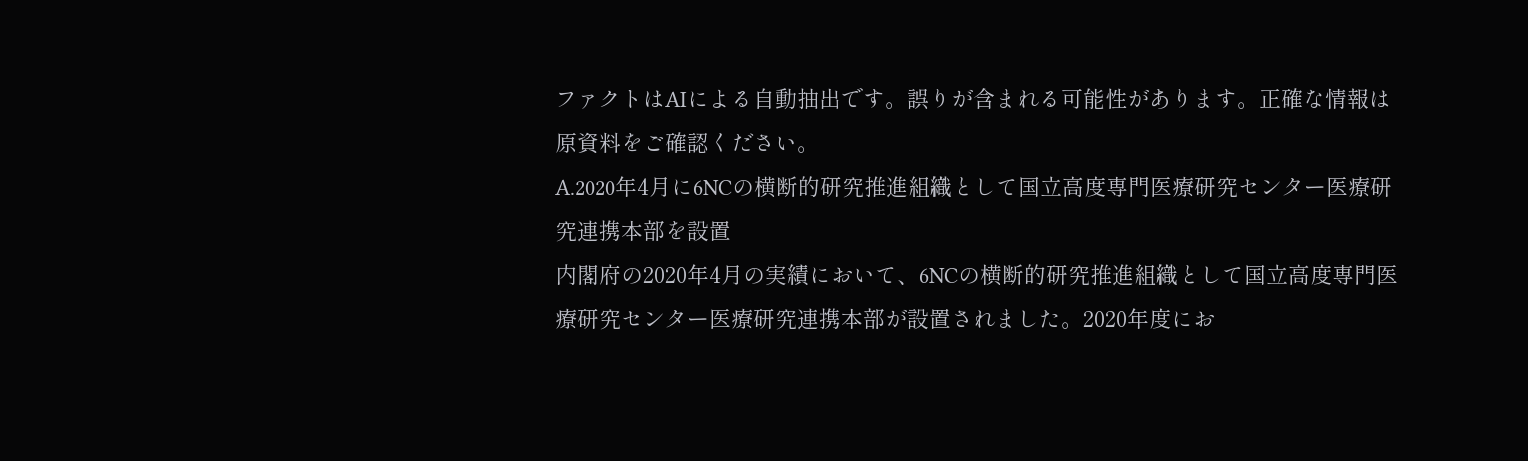ファクトはAIによる自動抽出です。誤りが含まれる可能性があります。正確な情報は原資料をご確認ください。
A.2020年4月に6NCの横断的研究推進組織として国立高度専門医療研究センター医療研究連携本部を設置
内閣府の2020年4月の実績において、6NCの横断的研究推進組織として国立高度専門医療研究センター医療研究連携本部が設置されました。2020年度にお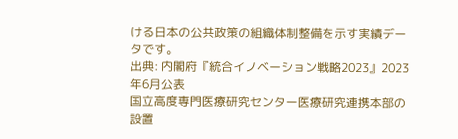ける日本の公共政策の組織体制整備を示す実績データです。
出典: 内閣府『統合イノベーション戦略2023』2023年6月公表
国立高度専門医療研究センター医療研究連携本部の設置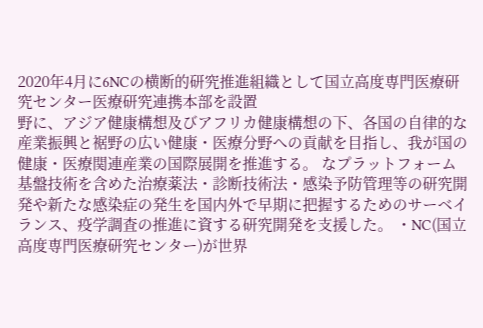2020年4月に6NCの横断的研究推進組織として国立高度専門医療研究センター医療研究連携本部を設置
野に、アジア健康構想及びアフリカ健康構想の下、各国の自律的な産業振興と裾野の広い健康・医療分野への貢献を目指し、我が国の健康・医療関連産業の国際展開を推進する。 なプラットフォーム基盤技術を含めた治療薬法・診断技術法・感染予防管理等の研究開発や新たな感染症の発生を国内外で早期に把握するためのサーベイランス、疫学調査の推進に資する研究開発を支援した。 ・NC(国立高度専門医療研究センター)が世界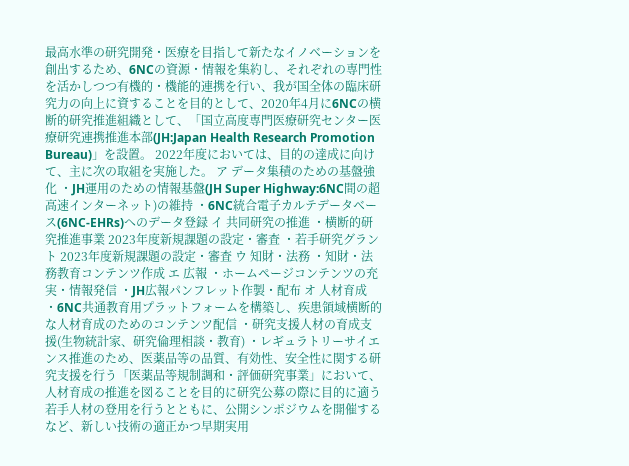最高水準の研究開発・医療を目指して新たなイノベーションを創出するため、6NCの資源・情報を集約し、それぞれの専門性を活かしつつ有機的・機能的連携を行い、我が国全体の臨床研究力の向上に資することを目的として、2020年4月に6NCの横断的研究推進組織として、「国立高度専門医療研究センター医療研究連携推進本部(JH:Japan Health Research Promotion Bureau)」を設置。 2022年度においては、目的の達成に向けて、主に次の取組を実施した。 ア データ集積のための基盤強化 ・JH運用のための情報基盤(JH Super Highway:6NC間の超高速インターネット)の維持 ・6NC統合電子カルテデータベース(6NC-EHRs)へのデータ登録 イ 共同研究の推進 ・横断的研究推進事業 2023年度新規課題の設定・審査 ・若手研究グラント 2023年度新規課題の設定・審査 ウ 知財・法務 ・知財・法務教育コンテンツ作成 エ 広報 ・ホームページコンテンツの充実・情報発信 ・JH広報パンフレット作製・配布 オ 人材育成 ・6NC共通教育用プラットフォームを構築し、疾患領域横断的な人材育成のためのコンテンツ配信 ・研究支援人材の育成支援(生物統計家、研究倫理相談・教育) ・レギュラトリーサイエンス推進のため、医薬品等の品質、有効性、安全性に関する研究支援を行う「医薬品等規制調和・評価研究事業」において、人材育成の推進を図ることを目的に研究公募の際に目的に適う若手人材の登用を行うとともに、公開シンポジウムを開催するなど、新しい技術の適正かつ早期実用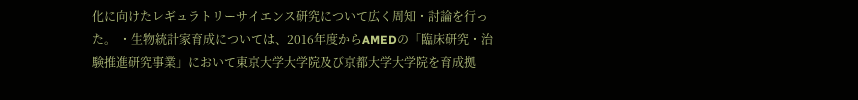化に向けたレギュラトリーサイエンス研究について広く周知・討論を行った。 ・生物統計家育成については、2016年度からAMEDの「臨床研究・治験推進研究事業」において東京大学大学院及び京都大学大学院を育成拠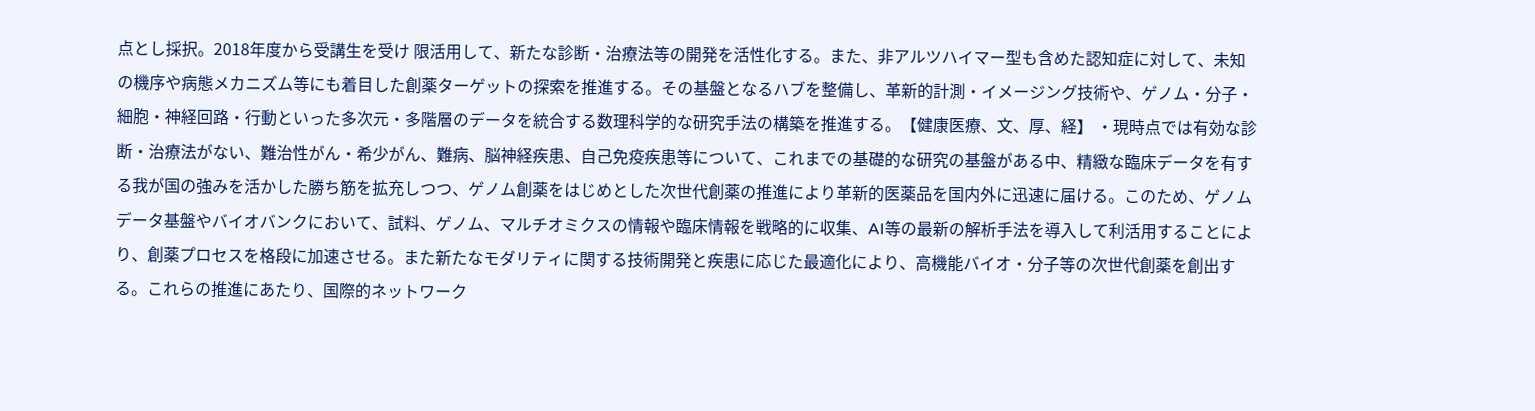点とし採択。2018年度から受講生を受け 限活用して、新たな診断・治療法等の開発を活性化する。また、非アルツハイマー型も含めた認知症に対して、未知の機序や病態メカニズム等にも着目した創薬ターゲットの探索を推進する。その基盤となるハブを整備し、革新的計測・イメージング技術や、ゲノム・分子・細胞・神経回路・行動といった多次元・多階層のデータを統合する数理科学的な研究手法の構築を推進する。【健康医療、文、厚、経】 ・現時点では有効な診断・治療法がない、難治性がん・希少がん、難病、脳神経疾患、自己免疫疾患等について、これまでの基礎的な研究の基盤がある中、精緻な臨床データを有する我が国の強みを活かした勝ち筋を拡充しつつ、ゲノム創薬をはじめとした次世代創薬の推進により革新的医薬品を国内外に迅速に届ける。このため、ゲノムデータ基盤やバイオバンクにおいて、試料、ゲノム、マルチオミクスの情報や臨床情報を戦略的に収集、AI等の最新の解析手法を導入して利活用することにより、創薬プロセスを格段に加速させる。また新たなモダリティに関する技術開発と疾患に応じた最適化により、高機能バイオ・分子等の次世代創薬を創出する。これらの推進にあたり、国際的ネットワーク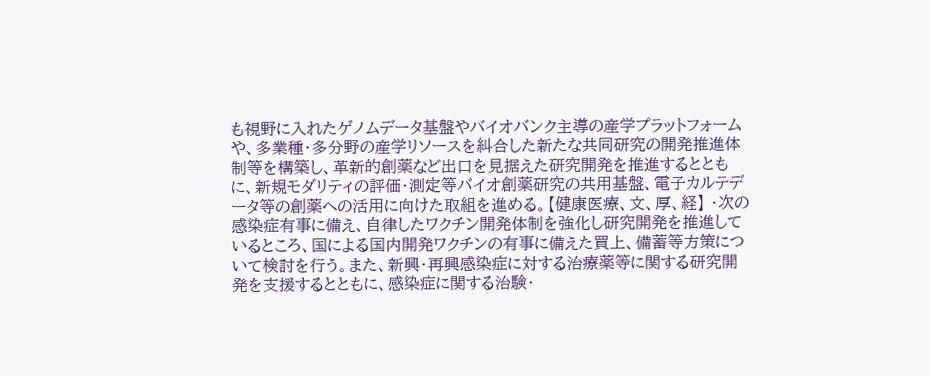も視野に入れたゲノムデータ基盤やバイオバンク主導の産学プラットフォームや、多業種・多分野の産学リソースを糾合した新たな共同研究の開発推進体制等を構築し、革新的創薬など出口を見据えた研究開発を推進するとともに、新規モダリティの評価・測定等バイオ創薬研究の共用基盤、電子カルテデータ等の創薬への活用に向けた取組を進める。【健康医療、文、厚、経】 ・次の感染症有事に備え、自律したワクチン開発体制を強化し研究開発を推進しているところ、国による国内開発ワクチンの有事に備えた買上、備蓄等方策について検討を行う。また、新興・再興感染症に対する治療薬等に関する研究開発を支援するとともに、感染症に関する治験・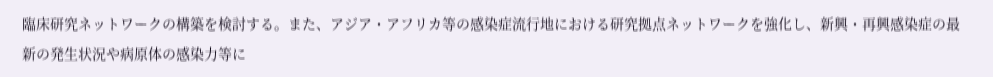臨床研究ネットワークの構築を検討する。また、アジア・アフリカ等の感染症流行地における研究拠点ネットワークを強化し、新興・再興感染症の最新の発生状況や病原体の感染力等に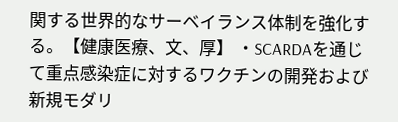関する世界的なサーベイランス体制を強化する。【健康医療、文、厚】 ・SCARDAを通じて重点感染症に対するワクチンの開発および新規モダリ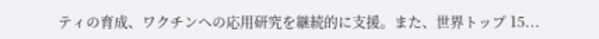ティの育成、ワクチンへの応用研究を継続的に支援。また、世界トップ 15...